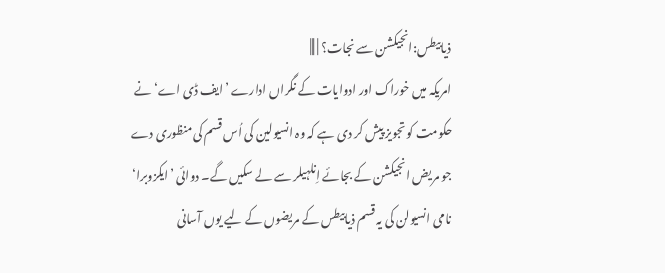ذیابیطس:انجیکشن سے نجات؟ | |||
امریکہ میں خوراک اور ادوایات کے نگراں ادارے ’ایف ڈی اے‘ نے حکومت کو تجویز پیش کر دی ہے کہ وہ انسیولین کی اُس قسم کی منظوری دے جو مریض انجیکشن کے بجائے اِنلہیلر سے لے سکیں گے۔ دوائی ’ایکزوبرا‘ نامی انسیولن کی یہ قسم ذیابیطس کے مریضوں کے لیے یوں آسانی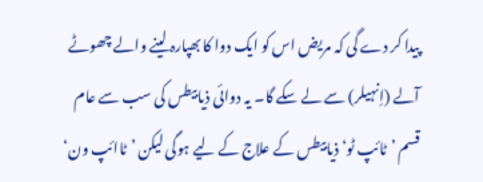پیدا کر دے گی کہ مریض اس کو ایک دوا کا بھپارہ لینے والے چھوٹے آلے (اِنہیلر) سے لے سکے گا۔ یہ دوائی ذیابیطس کی سب سے عام قسم ’ٹائپ ٹو‘ ذیابیطس کے علاج کے لیے ہوگی لیکن ’ٹاائپ ون‘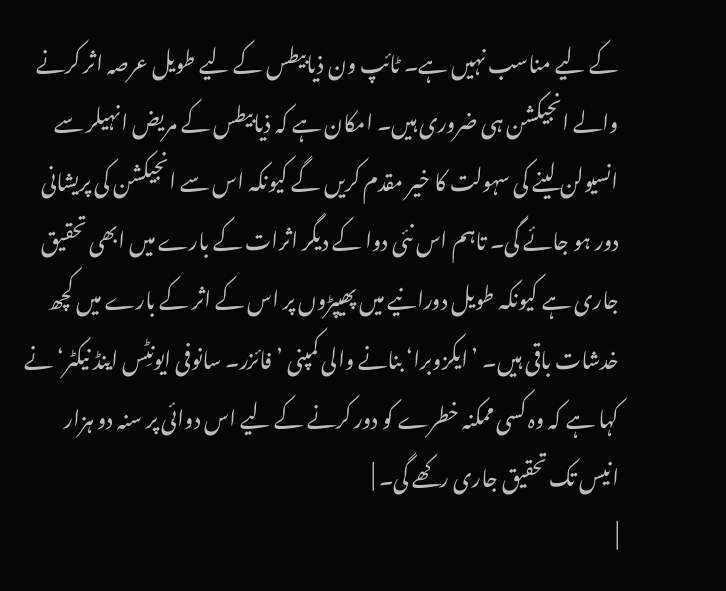کے لیے مناسب نہیں ہے۔ ٹائپ ون ذیابیطس کے لیے طویل عرصہ اثر کرنے والے انجیکشن ہی ضروری ہیں۔ امکان ہے کہ ذیابیطس کے مریض انہیلر سے انسیولن لینے کی سہولت کا خیر مقدم کریں گے کیونکہ اس سے انجیکشن کی پریشانی دور ہو جائے گی۔ تاہم اس نئی دوا کے دیگر اثرات کے بارے میں ابھی تحقیق جاری ہے کیونکہ طویل دورانیے میں پھیپڑوں پر اس کے اثر کے بارے میں کچھ خدشات باقی ہیں۔ ’ایکزوبرا‘ بنانے والی کمپنی ’فائزر۔ سانوفی ایونٹِس اینڈ نیکٹر‘ نے کہا ہے کہ وہ کسی ممکنہ خطرے کو دور کرنے کے لیے اس دوائی پر سنہ دو ہزار انیس تک تحقیق جاری رکھے گی۔ |
|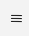|||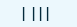| |||